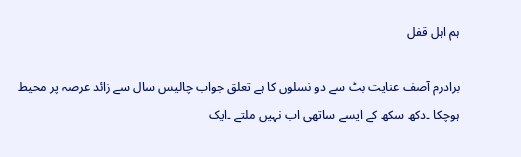ہم اہل قفل

برادرم آصف عنایت بٹ سے دو نسلوں کا ہے تعلق جواب چالیس سال سے زائد عرصہ پر محیط ہوچکا ۔دکھ سکھ کے ایسے ساتھی اب نہیں ملتے ۔ایک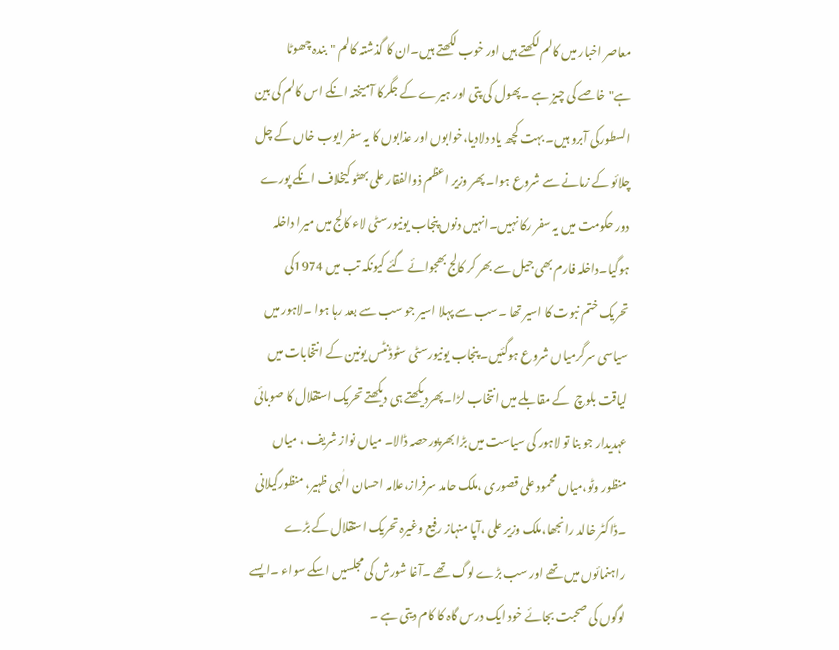معاصر اخبار میں کالم لکھتے ہیں اور خوب لکھتے ہیں۔ان کا گذشتہ کالم "بندہ چھوٹا ہے"خاصے کی چیز ہے ۔پھول کی پتی اور ہیرے کے جگرکا آمیختہ انکے اس کالم کی بین السطورکی آبرو ہیں۔ بہت کچھ یاد دلادیا،خوابوں اور عذابوں کا یہ سفر ایوب خاں کے چل چلائو کے زمانے سے شروع ہوا۔ پھر وزیر اعظم ذوالفقار علی بھٹو کیخلاف انکے پورے دور حکومت میں یہ سفر رکا نہیں۔انہیں دنوں پنجاب یونیورسٹی لاء کالج میں میرا داخلہ ہوگیا۔داخلہ فارم بھی جیل سے بھر کر کالج بھجوائے گئے کیونکہ تب میں 1974کی تحریک ختم نبوت کا اسیر تھا ۔سب سے پہلا اسیر جو سب سے بعد رہا ہوا ۔لاہور میں سیاسی سرگرمیاں شروع ہوگئیں۔ پنجاب یونیورسٹی سٹوڈنٹس یونین کے انتخابات میں لیاقت بلوچ  کے مقابلے میں انتخاب لڑا۔پھردیکھتے ہی دیکھتے تحریک استقلال کا صوبائی عہدیدار جو بنا تو لاہور کی سیاست میں بڑا بھرپورحصہ ڈالا۔ میاں نواز شریف ، میاں منظور وٹو،میاں محمود علی قصوری ،ملک حامد سرفراز،علامہ احسان الٰہی ظہیر، منظورگیلانی ۔ڈاکٹر خالد رانجھا،ملک وزیر علی ،آپا منہاز رفیع وغیرہ تحریک استقلال کے بڑے راہنمائوں میں تھے اور سب بڑے لوگ تھے ۔آغا شورش کی مجلسیں اسکے سواء ۔ایسے لوگوں کی صحبت بجائے خود ایک درس گاہ کا کام دیتی ہے ۔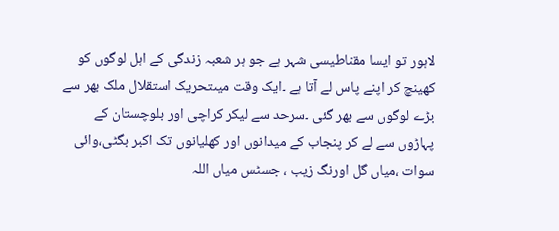لاہور تو ایسا مقناطیسی شہر ہے جو ہر شعبہ زندگی کے اہل لوگوں کو کھینچ کر اپنے پاس لے آتا ہے ۔ایک وقت میںتحریک استقلال ملک بھر سے بڑے لوگوں سے بھر گئی ۔سرحد سے لیکر کراچی اور بلوچستان کے پہاڑوں سے لے کر پنجاب کے میدانوں اور کھلیانوں تک اکبر بگٹی،وائی سوات ،میاں گل اورنگ زیب ، جسٹس میاں اللہ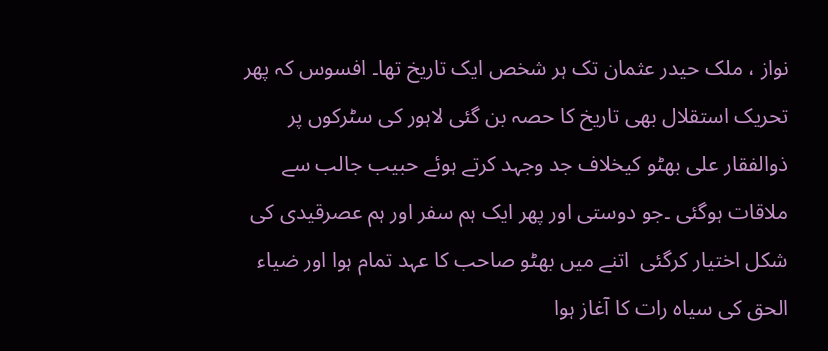نواز ، ملک حیدر عثمان تک ہر شخص ایک تاریخ تھا۔ افسوس کہ پھر تحریک استقلال بھی تاریخ کا حصہ بن گئی لاہور کی سٹرکوں پر ذوالفقار علی بھٹو کیخلاف جد وجہد کرتے ہوئے حبیب جالب سے ملاقات ہوگئی ۔جو دوستی اور پھر ایک ہم سفر اور ہم عصرقیدی کی شکل اختیار کرگئی  اتنے میں بھٹو صاحب کا عہد تمام ہوا اور ضیاء الحق کی سیاہ رات کا آغاز ہوا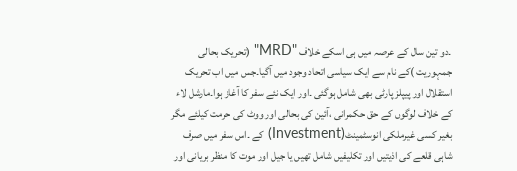۔دو تین سال کے عرصہ میں ہی اسکے خلاف "MRD" (تحریک بحالی جمہوریت )کے نام سے ایک سیاسی اتحاد وجود میں آگیا۔جس میں اب تحریک استقلال اور پیپلز پارٹی بھی شامل ہوگئی ۔اور ایک نئے سفر کا آغاز ہوا۔مارشل لاء کے خلاف لوگوں کے حق حکمرانی ،آئین کی بحالی اور ووٹ کی حرمت کیلئے مگر بغیر کسی غیرملکی انوسٹمینٹ(Investment) کے ۔اس سفر میں صرف شاہی قلعے کی اذیتیں اور تکلیفیں شامل تھیں یا جیل اور موت کا منظر بریانی اور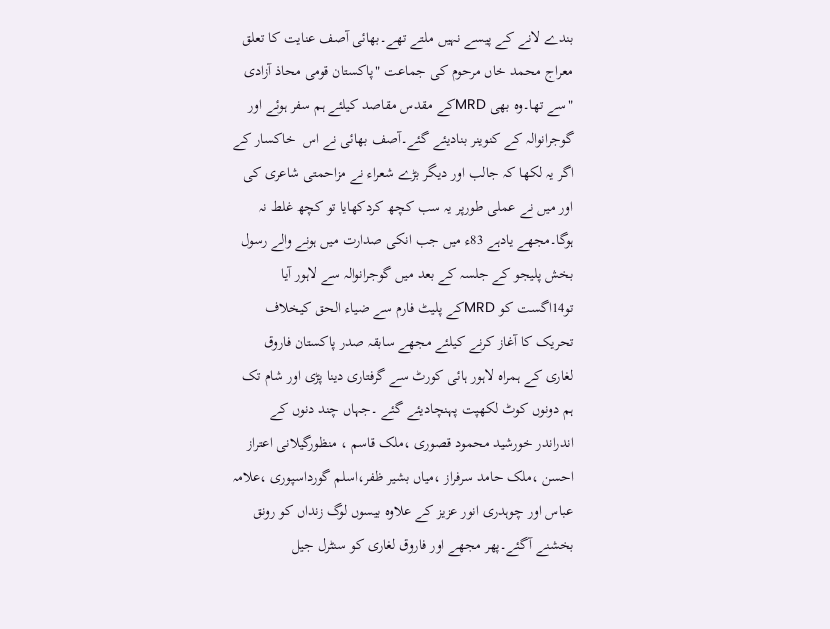بندے لانے کے پیسے نہیں ملتے تھے۔بھائی آصف عنایت کا تعلق معراج محمد خاں مرحوم کی جماعت "پاکستان قومی محاذ آزادی "سے تھا۔وہ بھی MRDکے مقدس مقاصد کیلئے ہم سفر ہوئے اور گوجرانوالہ کے کنوینر بنادیئے گئے۔آصف بھائی نے اس  خاکسار کے اگر یہ لکھا کہ جالب اور دیگر بڑے شعراء نے مزاحمتی شاعری کی اور میں نے عملی طورپر یہ سب کچھ کردکھایا تو کچھ غلط نہ ہوگا۔مجھے یادہے 83ء میں جب انکی صدارت میں ہونے والے رسول بخش پلیجو کے جلسہ کے بعد میں گوجرانوالہ سے لاہور آیا تو14اگست کو MRDکے پلیٹ فارم سے ضیاء الحق کیخلاف تحریک کا آغاز کرنے کیلئے مجھے سابقہ صدر پاکستان فاروق لغاری کے ہمراہ لاہور ہائی کورٹ سے گرفتاری دینا پڑی اور شام تک ہم دونوں کوٹ لکھپت پہنچادیئے گئے ۔جہاں چند دنوں کے اندراندر خورشید محمود قصوری ،ملک قاسم ، منظورگیلانی اعتراز احسن ،ملک حامد سرفراز ،میاں بشیر ظفر،اسلم گورداسپوری ،علامہ عباس اور چوہدری انور عزیز کے علاوہ بیسوں لوگ زنداں کو رونق بخشنے آگئے۔پھر مجھے اور فاروق لغاری کو سنٹرل جیل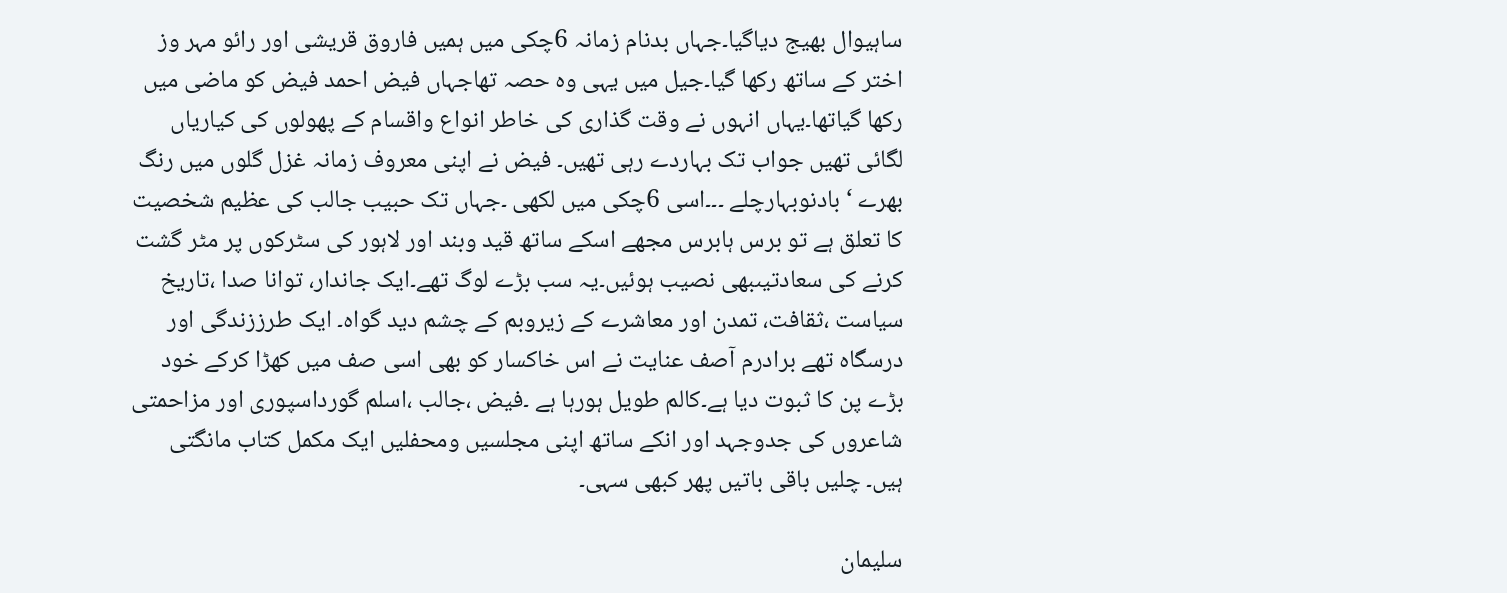ساہیوال بھیج دیاگیا۔جہاں بدنام زمانہ 6چکی میں ہمیں فاروق قریشی اور رائو مہر وز اختر کے ساتھ رکھا گیا۔جیل میں یہی وہ حصہ تھاجہاں فیض احمد فیض کو ماضی میں رکھا گیاتھا۔یہاں انہوں نے وقت گذاری کی خاطر انواع واقسام کے پھولوں کی کیاریاں لگائی تھیں جواب تک بہاردے رہی تھیں۔ فیض نے اپنی معروف زمانہ غزل گلوں میں رنگ بھرے ‘ بادنوبہارچلے ۔۔۔اسی 6چکی میں لکھی ۔جہاں تک حبیب جالب کی عظیم شخصیت کا تعلق ہے تو برس ہابرس مجھے اسکے ساتھ قید وبند اور لاہور کی سٹرکوں پر مٹر گشت کرنے کی سعادتیںبھی نصیب ہوئیں۔یہ سب بڑے لوگ تھے۔ایک جاندار، توانا صدا ،تاریخ سیاست ،ثقافت، تمدن اور معاشرے کے زیروبم کے چشم دید گواہ۔ ایک طرززندگی اور درسگاہ تھے برادرم آصف عنایت نے اس خاکسار کو بھی اسی صف میں کھڑا کرکے خود بڑے پن کا ثبوت دیا ہے۔کالم طویل ہورہا ہے ۔فیض ،جالب ،اسلم گورداسپوری اور مزاحمتی شاعروں کی جدوجہد اور انکے ساتھ اپنی مجلسیں ومحفلیں ایک مکمل کتاب مانگتی ہیں۔ چلیں باقی باتیں پھر کبھی سہی۔

سلیمان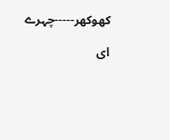کھوکھر-----چہرے

ای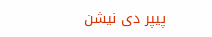پیپر دی نیشن